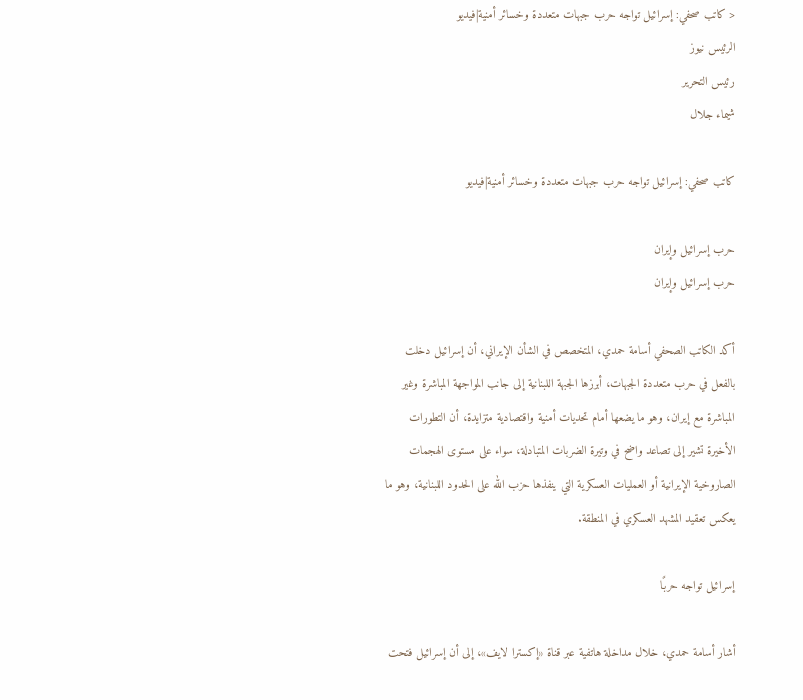< كاتب صحفي: إسرائيل تواجه حرب جبهات متعددة وخسائر أمنية|فيديو
الرئيس نيوز
رئيس التحرير
شيماء جلال

كاتب صحفي: إسرائيل تواجه حرب جبهات متعددة وخسائر أمنية|فيديو

حرب إسرائيل وإيران
حرب إسرائيل وإيران

أكد الكاتب الصحفي أسامة حمدي، المتخصص في الشأن الإيراني، أن إسرائيل دخلت بالفعل في حرب متعددة الجبهات، أبرزها الجبهة اللبنانية إلى جانب المواجهة المباشرة وغير المباشرة مع إيران، وهو ما يضعها أمام تحديات أمنية واقتصادية متزايدة، أن التطورات الأخيرة تشير إلى تصاعد واضح في وتيرة الضربات المتبادلة، سواء على مستوى الهجمات الصاروخية الإيرانية أو العمليات العسكرية التي ينفذها حزب الله على الحدود اللبنانية، وهو ما يعكس تعقيد المشهد العسكري في المنطقة.

إسرائيل تواجه حربًا

أشار أسامة حمدي، خلال مداخلة هاتفية عبر قناة «إكسترا لايف»، إلى أن إسرائيل فتحت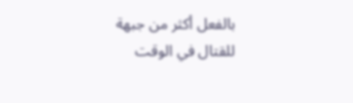بالفعل أكثر من جبهة للقتال في الوقت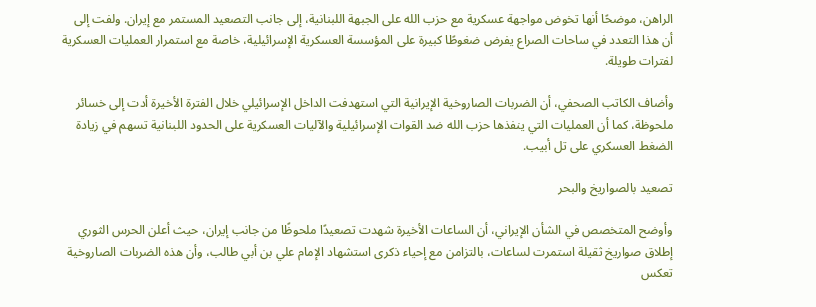الراهن، موضحًا أنها تخوض مواجهة عسكرية مع حزب الله على الجبهة اللبنانية، إلى جانب التصعيد المستمر مع إيران. ولفت إلى أن هذا التعدد في ساحات الصراع يفرض ضغوطًا كبيرة على المؤسسة العسكرية الإسرائيلية، خاصة مع استمرار العمليات العسكرية لفترات طويلة.

وأضاف الكاتب الصحفي، أن الضربات الصاروخية الإيرانية التي استهدفت الداخل الإسرائيلي خلال الفترة الأخيرة أدت إلى خسائر ملحوظة، كما أن العمليات التي ينفذها حزب الله ضد القوات الإسرائيلية والآليات العسكرية على الحدود اللبنانية تسهم في زيادة الضغط العسكري على تل أبيب.

تصعيد بالصواريخ والبحر

وأوضح المتخصص في الشأن الإيراني، أن الساعات الأخيرة شهدت تصعيدًا ملحوظًا من جانب إيران، حيث أعلن الحرس الثوري إطلاق صواريخ ثقيلة استمرت لساعات، بالتزامن مع إحياء ذكرى استشهاد الإمام علي بن أبي طالب، وأن هذه الضربات الصاروخية تعكس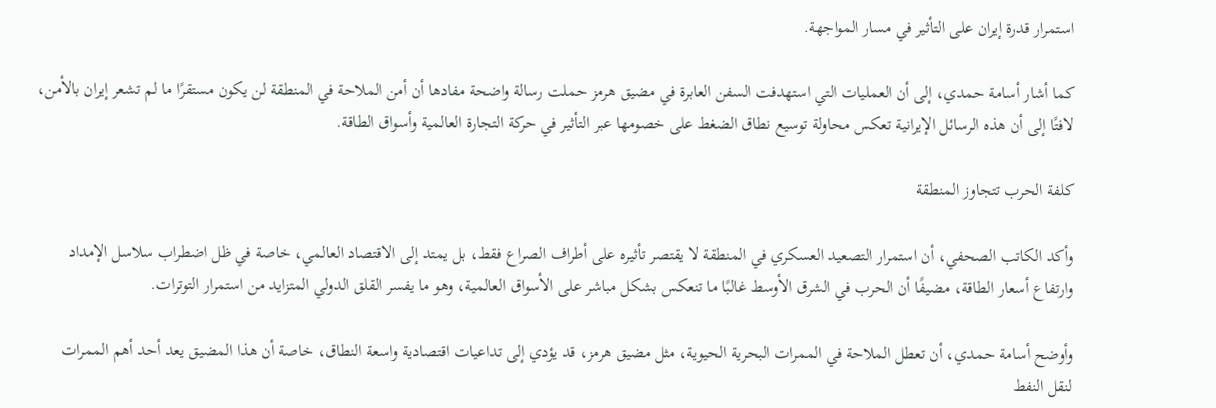استمرار قدرة إيران على التأثير في مسار المواجهة.

كما أشار أسامة حمدي، إلى أن العمليات التي استهدفت السفن العابرة في مضيق هرمز حملت رسالة واضحة مفادها أن أمن الملاحة في المنطقة لن يكون مستقرًا ما لم تشعر إيران بالأمن، لافتًا إلى أن هذه الرسائل الإيرانية تعكس محاولة توسيع نطاق الضغط على خصومها عبر التأثير في حركة التجارة العالمية وأسواق الطاقة.

كلفة الحرب تتجاوز المنطقة

وأكد الكاتب الصحفي، أن استمرار التصعيد العسكري في المنطقة لا يقتصر تأثيره على أطراف الصراع فقط، بل يمتد إلى الاقتصاد العالمي، خاصة في ظل اضطراب سلاسل الإمداد وارتفاع أسعار الطاقة، مضيفًا أن الحرب في الشرق الأوسط غالبًا ما تنعكس بشكل مباشر على الأسواق العالمية، وهو ما يفسر القلق الدولي المتزايد من استمرار التوترات.

وأوضح أسامة حمدي، أن تعطل الملاحة في الممرات البحرية الحيوية، مثل مضيق هرمز، قد يؤدي إلى تداعيات اقتصادية واسعة النطاق، خاصة أن هذا المضيق يعد أحد أهم الممرات لنقل النفط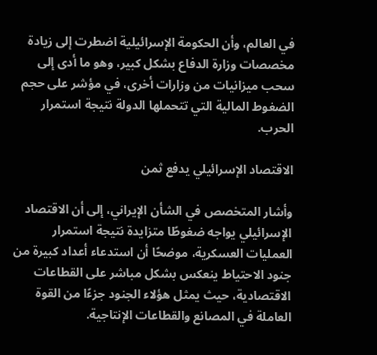في العالم، وأن الحكومة الإسرائيلية اضطرت إلى زيادة مخصصات وزارة الدفاع بشكل كبير، وهو ما أدى إلى سحب ميزانيات من وزارات أخرى، في مؤشر على حجم الضغوط المالية التي تتحملها الدولة نتيجة استمرار الحرب.

الاقتصاد الإسرائيلي يدفع ثمن

وأشار المتخصص في الشأن الإيراني، إلى أن الاقتصاد الإسرائيلي يواجه ضغوطًا متزايدة نتيجة استمرار العمليات العسكرية، موضحًا أن استدعاء أعداد كبيرة من جنود الاحتياط ينعكس بشكل مباشر على القطاعات الاقتصادية، حيث يمثل هؤلاء الجنود جزءًا من القوة العاملة في المصانع والقطاعات الإنتاجية.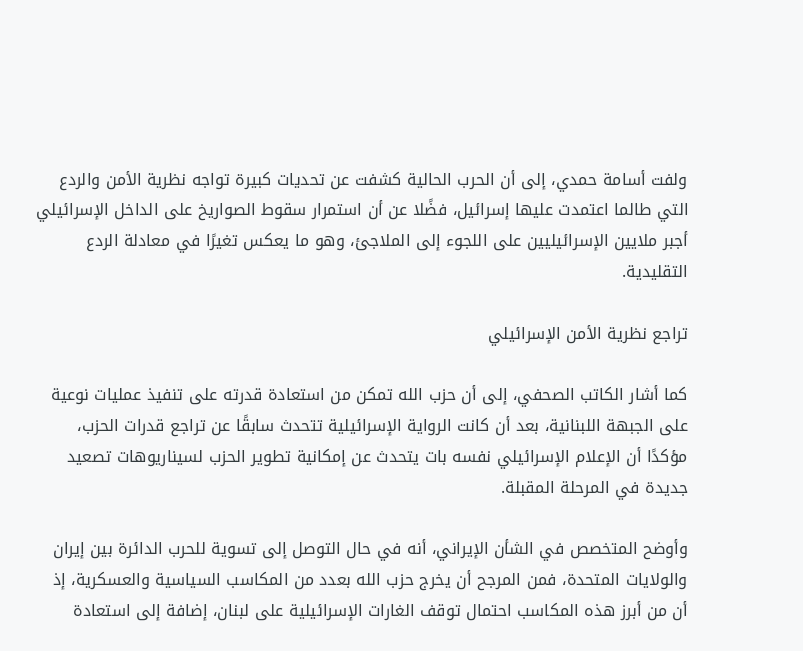ولفت أسامة حمدي، إلى أن الحرب الحالية كشفت عن تحديات كبيرة تواجه نظرية الأمن والردع التي طالما اعتمدت عليها إسرائيل، فضًلا عن أن استمرار سقوط الصواريخ على الداخل الإسرائيلي أجبر ملايين الإسرائيليين على اللجوء إلى الملاجئ، وهو ما يعكس تغيرًا في معادلة الردع التقليدية.

تراجع نظرية الأمن الإسرائيلي

كما أشار الكاتب الصحفي، إلى أن حزب الله تمكن من استعادة قدرته على تنفيذ عمليات نوعية على الجبهة اللبنانية، بعد أن كانت الرواية الإسرائيلية تتحدث سابقًا عن تراجع قدرات الحزب، مؤكدًا أن الإعلام الإسرائيلي نفسه بات يتحدث عن إمكانية تطوير الحزب لسيناريوهات تصعيد جديدة في المرحلة المقبلة.

وأوضح المتخصص في الشأن الإيراني، أنه في حال التوصل إلى تسوية للحرب الدائرة بين إيران والولايات المتحدة، فمن المرجح أن يخرج حزب الله بعدد من المكاسب السياسية والعسكرية، إذ أن من أبرز هذه المكاسب احتمال توقف الغارات الإسرائيلية على لبنان، إضافة إلى استعادة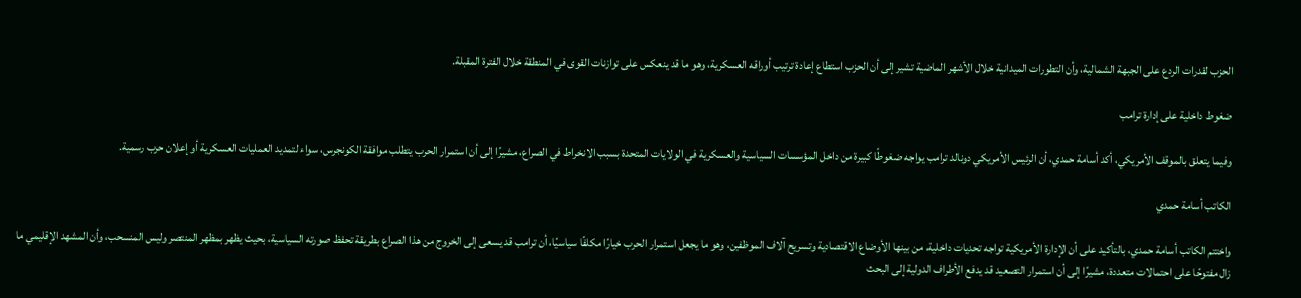الحزب لقدرات الردع على الجبهة الشمالية، وأن التطورات الميدانية خلال الأشهر الماضية تشير إلى أن الحزب استطاع إعادة ترتيب أوراقه العسكرية، وهو ما قد ينعكس على توازنات القوى في المنطقة خلال الفترة المقبلة.

ضغوط داخلية على إدارة ترامب

وفيما يتعلق بالموقف الأمريكي، أكد أسامة حمدي، أن الرئيس الأمريكي دونالد ترامب يواجه ضغوطًا كبيرة من داخل المؤسسات السياسية والعسكرية في الولايات المتحدة بسبب الانخراط في الصراع، مشيرًا إلى أن استمرار الحرب يتطلب موافقة الكونجرس، سواء لتمديد العمليات العسكرية أو إعلان حرب رسمية.

الكاتب أسامة حمدي

واختتم الكاتب أسامة حمدي، بالتأكيد على أن الإدارة الأمريكية تواجه تحديات داخلية، من بينها الأوضاع الاقتصادية وتسريح آلاف الموظفين، وهو ما يجعل استمرار الحرب خيارًا مكلفًا سياسيًا، أن ترامب قد يسعى إلى الخروج من هذا الصراع بطريقة تحفظ صورته السياسية، بحيث يظهر بمظهر المنتصر وليس المنسحب، وأن المشهد الإقليمي ما زال مفتوحًا على احتمالات متعددة، مشيرًا إلى أن استمرار التصعيد قد يدفع الأطراف الدولية إلى البحث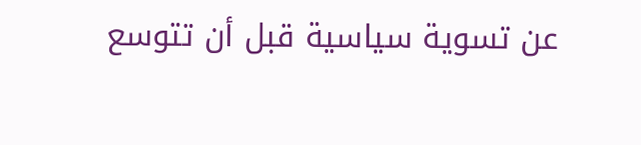عن تسوية سياسية قبل أن تتوسع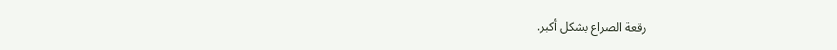رقعة الصراع بشكل أكبر.